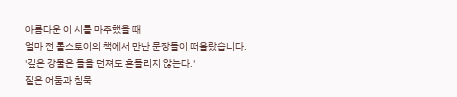아름다운 이 시를 마주했을 때
얼마 전 톨스토이의 책에서 만난 문장들이 떠올랐습니다.
'깊은 강물은 돌을 던져도 흔들리지 않는다.'
짙은 어둠과 침묵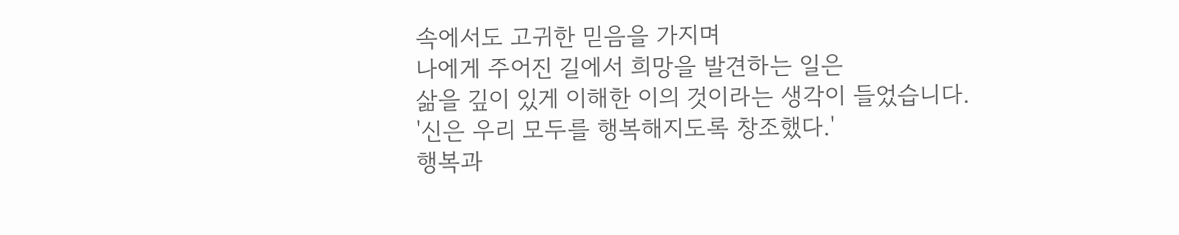속에서도 고귀한 믿음을 가지며
나에게 주어진 길에서 희망을 발견하는 일은
삶을 깊이 있게 이해한 이의 것이라는 생각이 들었습니다.
'신은 우리 모두를 행복해지도록 창조했다.'
행복과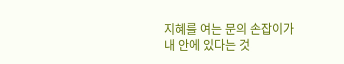지혜를 여는 문의 손잡이가
내 안에 있다는 것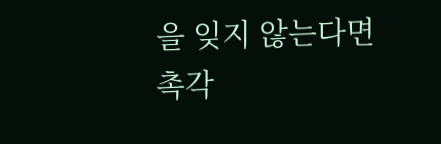을 잊지 않는다면
촉각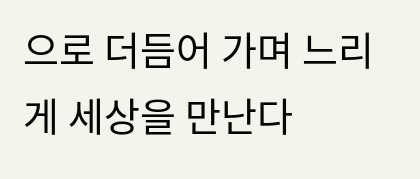으로 더듬어 가며 느리게 세상을 만난다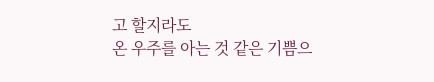고 할지라도
온 우주를 아는 것 같은 기쁨으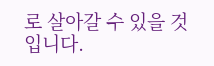로 살아갈 수 있을 것입니다.